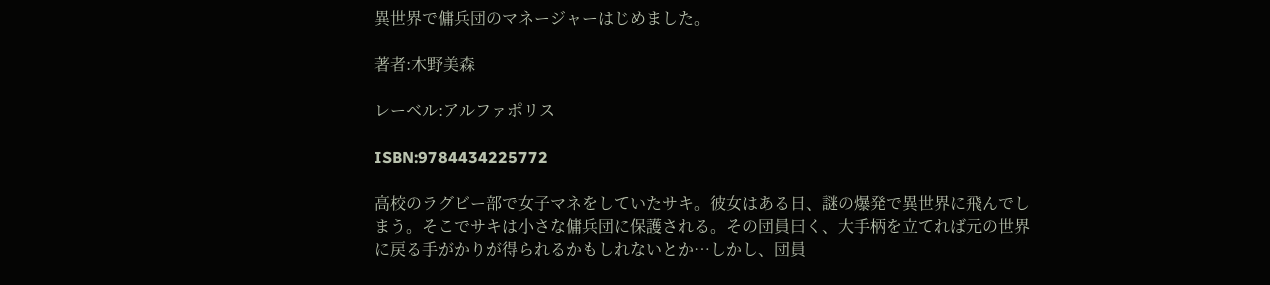異世界で傭兵団のマネージャーはじめました。

著者:木野美森

レーベル:アルファポリス

ISBN:9784434225772

高校のラグビー部で女子マネをしていたサキ。彼女はある日、謎の爆発で異世界に飛んでしまう。そこでサキは小さな傭兵団に保護される。その団員曰く、大手柄を立てれば元の世界に戻る手がかりが得られるかもしれないとか…しかし、団員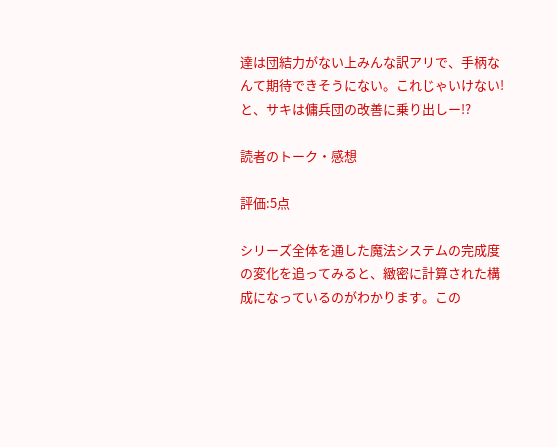達は団結力がない上みんな訳アリで、手柄なんて期待できそうにない。これじゃいけない!と、サキは傭兵団の改善に乗り出しー!?

読者のトーク・感想

評価:5点

シリーズ全体を通した魔法システムの完成度の変化を追ってみると、緻密に計算された構成になっているのがわかります。この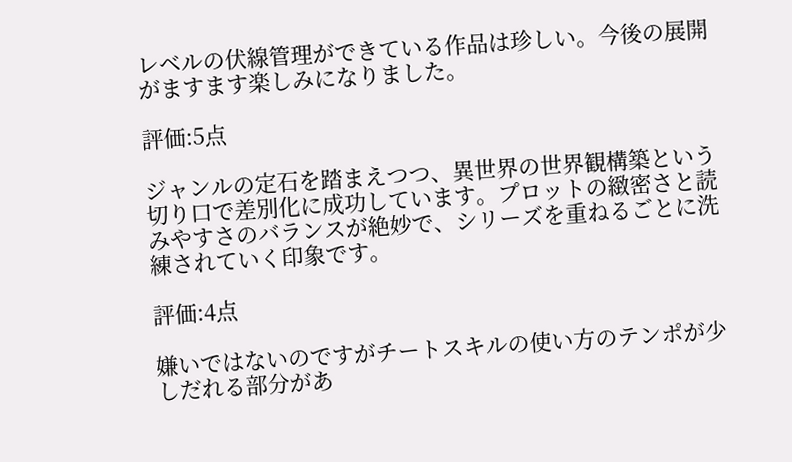レベルの伏線管理ができている作品は珍しい。今後の展開がますます楽しみになりました。

評価:5点

ジャンルの定石を踏まえつつ、異世界の世界観構築という切り口で差別化に成功しています。プロットの緻密さと読みやすさのバランスが絶妙で、シリーズを重ねるごとに洗練されていく印象です。

評価:4点

嫌いではないのですがチートスキルの使い方のテンポが少しだれる部分があ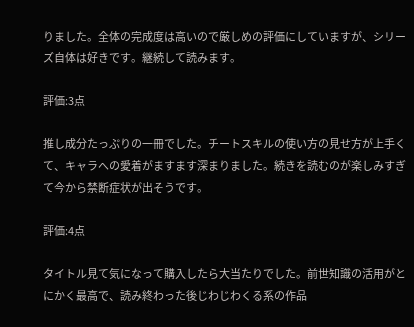りました。全体の完成度は高いので厳しめの評価にしていますが、シリーズ自体は好きです。継続して読みます。

評価:3点

推し成分たっぷりの一冊でした。チートスキルの使い方の見せ方が上手くて、キャラへの愛着がますます深まりました。続きを読むのが楽しみすぎて今から禁断症状が出そうです。

評価:4点

タイトル見て気になって購入したら大当たりでした。前世知識の活用がとにかく最高で、読み終わった後じわじわくる系の作品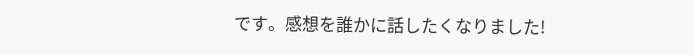です。感想を誰かに話したくなりました!